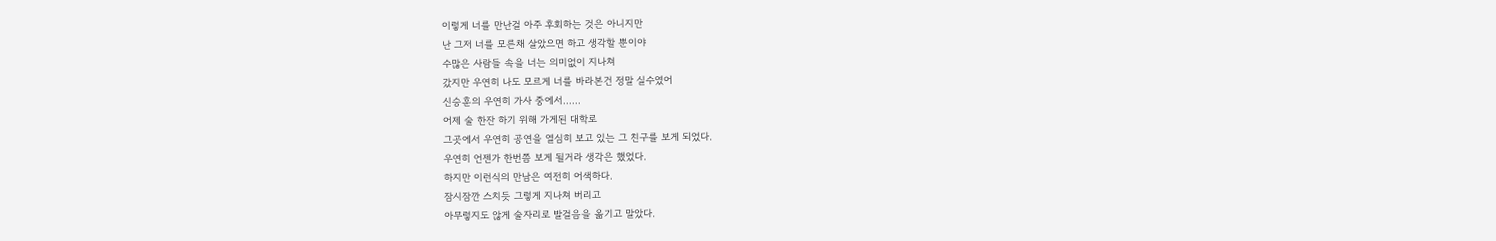이렇게 너를 만난걸 아주 후회하는 것은 아니지만
난 그저 너를 모른채 살았으면 하고 생각할 뿐이야
수많은 사람들 속을 너는 의미없이 지나쳐
갔지만 우연히 나도 모르게 너를 바라본건 정말 실수였어
신승훈의 우연히 가사 중에서......
어제 술 한잔 하기 위해 가게된 대학로
그곳에서 우연히 공연을 열심히 보고 있는 그 친구를 보게 되었다.
우연히 언젠가 한번쯤 보게 될거라 생각은 했었다.
하지만 이런식의 만남은 여전히 어색하다.
잠시잠깐 스치듯 그렇게 지나쳐 버리고
아무렇지도 않게 술자리로 발걸음을 옮기고 말았다.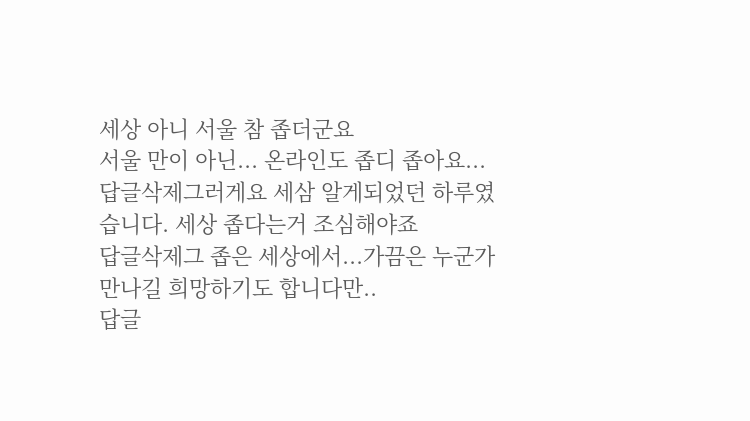세상 아니 서울 참 좁더군요
서울 만이 아닌... 온라인도 좁디 좁아요...
답글삭제그러게요 세삼 알게되었던 하루였습니다. 세상 좁다는거 조심해야죠
답글삭제그 좁은 세상에서...가끔은 누군가 만나길 희망하기도 합니다만..
답글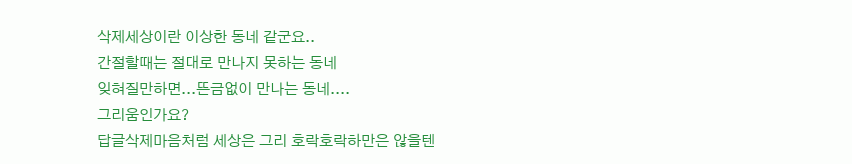삭제세상이란 이상한 동네 같군요..
간절할때는 절대로 만나지 못하는 동네
잊혀질만하면...뜬금없이 만나는 동네....
그리움인가요?
답글삭제마음처럼 세상은 그리 호락호락하만은 않을텐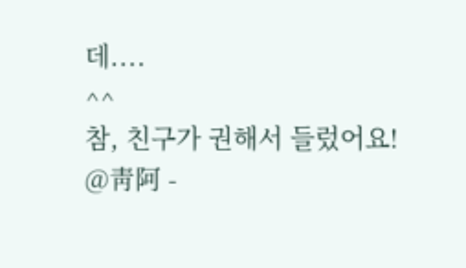데....
^^
참, 친구가 권해서 들렀어요!
@靑阿 -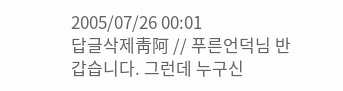2005/07/26 00:01
답글삭제靑阿 // 푸른언덕님 반갑습니다. 그런데 누구신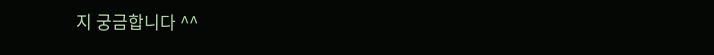지 궁금합니다 ^^